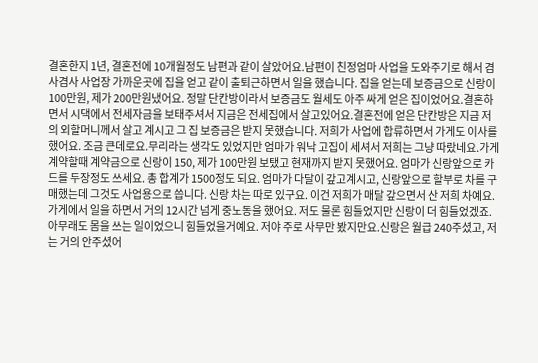결혼한지 1년, 결혼전에 10개월정도 남편과 같이 살았어요.남편이 친정엄마 사업을 도와주기로 해서 겸사겸사 사업장 가까운곳에 집을 얻고 같이 출퇴근하면서 일을 했습니다. 집을 얻는데 보증금으로 신랑이 100만원, 제가 200만원냈어요. 정말 단칸방이라서 보증금도 월세도 아주 싸게 얻은 집이었어요.결혼하면서 시댁에서 전세자금을 보태주셔서 지금은 전세집에서 살고있어요.결혼전에 얻은 단칸방은 지금 저의 외할머니께서 살고 계시고 그 집 보증금은 받지 못했습니다. 저희가 사업에 합류하면서 가게도 이사를 했어요. 조금 큰데로요.무리라는 생각도 있었지만 엄마가 워낙 고집이 세셔서 저희는 그냥 따랐네요.가게 계약할때 계약금으로 신랑이 150, 제가 100만원 보탰고 현재까지 받지 못했어요. 엄마가 신랑앞으로 카드를 두장정도 쓰세요. 총 합계가 1500정도 되요. 엄마가 다달이 갚고계시고, 신랑앞으로 할부로 차를 구매했는데 그것도 사업용으로 씁니다. 신랑 차는 따로 있구요. 이건 저희가 매달 갚으면서 산 저희 차예요. 가게에서 일을 하면서 거의 12시간 넘게 중노동을 했어요. 저도 물론 힘들었지만 신랑이 더 힘들었겠죠. 아무래도 몸을 쓰는 일이었으니 힘들었을거예요. 저야 주로 사무만 봤지만요.신랑은 월급 240주셨고, 저는 거의 안주셨어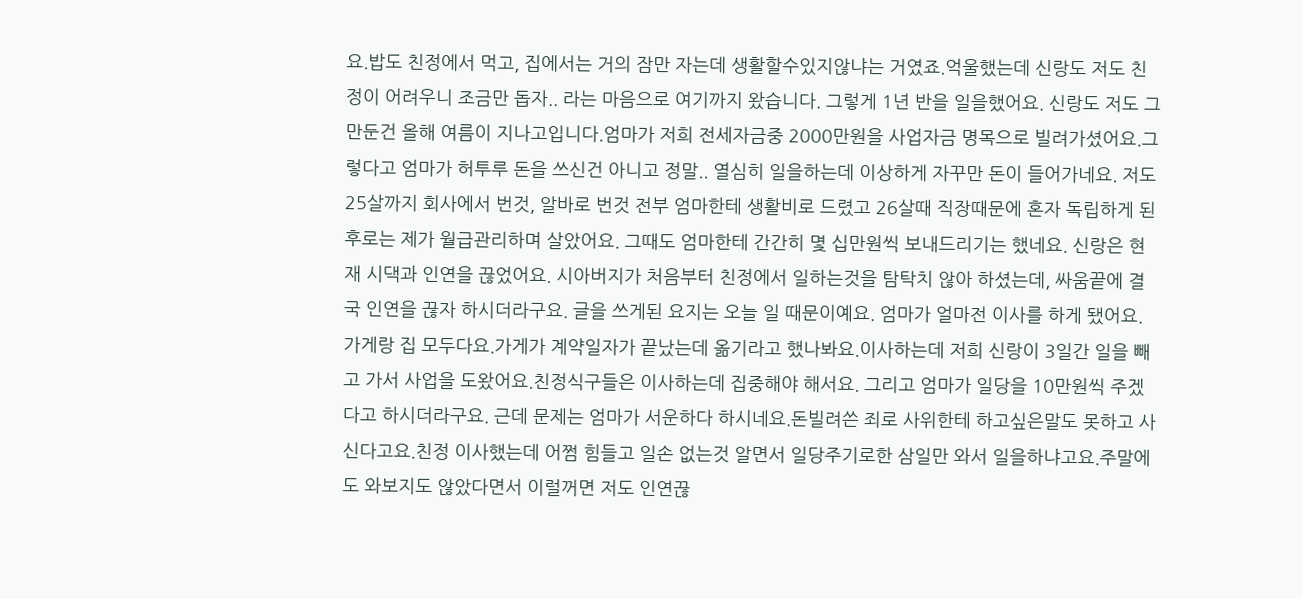요.밥도 친정에서 먹고, 집에서는 거의 잠만 자는데 생활할수있지않냐는 거였죠.억울했는데 신랑도 저도 친정이 어려우니 조금만 돕자.. 라는 마음으로 여기까지 왔습니다. 그렇게 1년 반을 일을했어요. 신랑도 저도 그만둔건 올해 여름이 지나고입니다.엄마가 저희 전세자금중 2000만원을 사업자금 명목으로 빌려가셨어요.그렇다고 엄마가 허투루 돈을 쓰신건 아니고 정말.. 열심히 일을하는데 이상하게 자꾸만 돈이 들어가네요. 저도 25살까지 회사에서 번것, 알바로 번것 전부 엄마한테 생활비로 드렸고 26살때 직장때문에 혼자 독립하게 된후로는 제가 월급관리하며 살았어요. 그때도 엄마한테 간간히 몇 십만원씩 보내드리기는 했네요. 신랑은 현재 시댁과 인연을 끊었어요. 시아버지가 처음부터 친정에서 일하는것을 탐탁치 않아 하셨는데, 싸움끝에 결국 인연을 끊자 하시더라구요. 글을 쓰게된 요지는 오늘 일 때문이예요. 엄마가 얼마전 이사를 하게 됐어요. 가게랑 집 모두다요.가게가 계약일자가 끝났는데 옮기라고 했나봐요.이사하는데 저희 신랑이 3일간 일을 빼고 가서 사업을 도왔어요.친정식구들은 이사하는데 집중해야 해서요. 그리고 엄마가 일당을 10만원씩 주겠다고 하시더라구요. 근데 문제는 엄마가 서운하다 하시네요.돈빌려쓴 죄로 사위한테 하고싶은말도 못하고 사신다고요.친정 이사했는데 어쩜 힘들고 일손 없는것 알면서 일당주기로한 삼일만 와서 일을하냐고요.주말에도 와보지도 않았다면서 이럴꺼면 저도 인연끊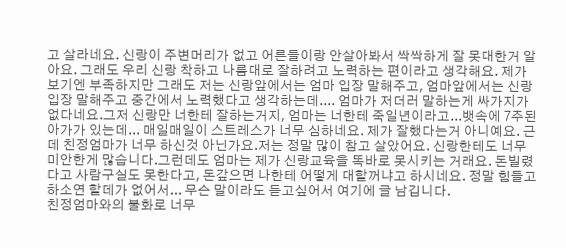고 살라네요. 신랑이 주변머리가 없고 어른들이랑 안살아봐서 싹싹하게 잘 못대한거 알아요. 그래도 우리 신랑 착하고 나름대로 잘하려고 노력하는 편이라고 생각해요. 제가 보기엔 부족하지만 그래도 저는 신랑앞에서는 엄마 입장 말해주고, 엄마앞에서는 신랑입장 말해주고 중간에서 노력했다고 생각하는데.... 엄마가 저더러 말하는게 싸가지가 없다네요.그저 신랑만 너한테 잘하는거지, 엄마는 너한테 죽일년이라고...뱃속에 7주된 아가가 있는데... 매일매일이 스트레스가 너무 심하네요. 제가 잘했다는거 아니예요. 근데 친정엄마가 너무 하신것 아닌가요.저는 정말 많이 참고 살았어요. 신랑한테도 너무 미안한게 많습니다.그런데도 엄마는 제가 신랑교육을 똑바로 못시키는 거래요. 돈빌렸다고 사람구실도 못한다고, 돈갚으면 나한테 어떻게 대할꺼냐고 하시네요. 정말 힘들고 하소연 할데가 없어서... 무슨 말이라도 듣고싶어서 여기에 글 남깁니다.
친정엄마와의 불화로 너무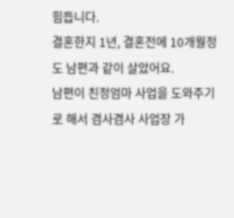힘듭니다.
결혼한지 1년, 결혼전에 10개월정도 남편과 같이 살았어요.
남편이 친정엄마 사업을 도와주기로 해서 겸사겸사 사업장 가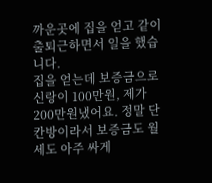까운곳에 집을 얻고 같이 출퇴근하면서 일을 했습니다.
집을 얻는데 보증금으로 신랑이 100만원, 제가 200만원냈어요. 정말 단칸방이라서 보증금도 월세도 아주 싸게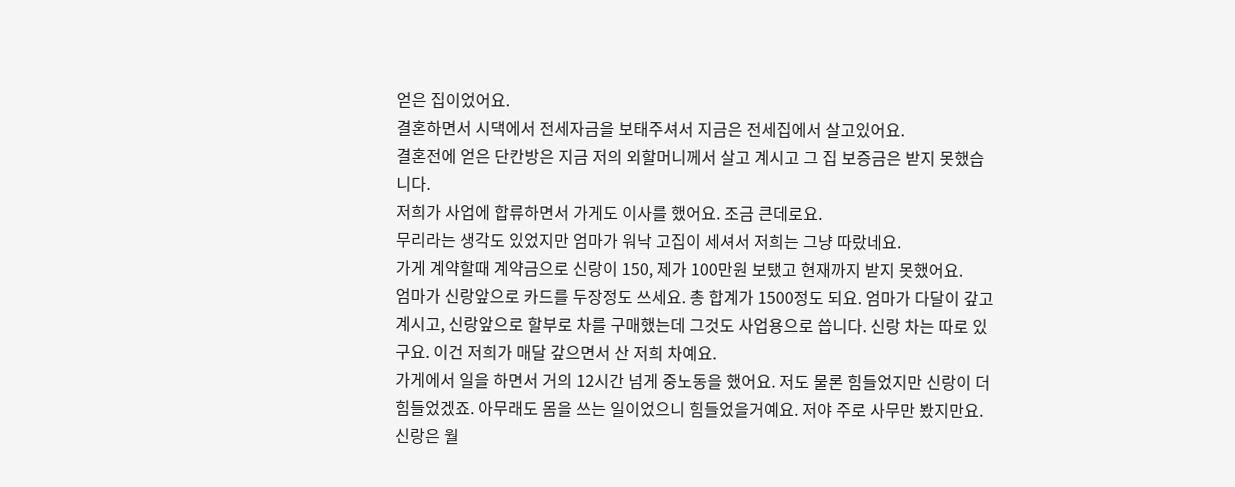얻은 집이었어요.
결혼하면서 시댁에서 전세자금을 보태주셔서 지금은 전세집에서 살고있어요.
결혼전에 얻은 단칸방은 지금 저의 외할머니께서 살고 계시고 그 집 보증금은 받지 못했습니다.
저희가 사업에 합류하면서 가게도 이사를 했어요. 조금 큰데로요.
무리라는 생각도 있었지만 엄마가 워낙 고집이 세셔서 저희는 그냥 따랐네요.
가게 계약할때 계약금으로 신랑이 150, 제가 100만원 보탰고 현재까지 받지 못했어요.
엄마가 신랑앞으로 카드를 두장정도 쓰세요. 총 합계가 1500정도 되요. 엄마가 다달이 갚고계시고, 신랑앞으로 할부로 차를 구매했는데 그것도 사업용으로 씁니다. 신랑 차는 따로 있구요. 이건 저희가 매달 갚으면서 산 저희 차예요.
가게에서 일을 하면서 거의 12시간 넘게 중노동을 했어요. 저도 물론 힘들었지만 신랑이 더 힘들었겠죠. 아무래도 몸을 쓰는 일이었으니 힘들었을거예요. 저야 주로 사무만 봤지만요.
신랑은 월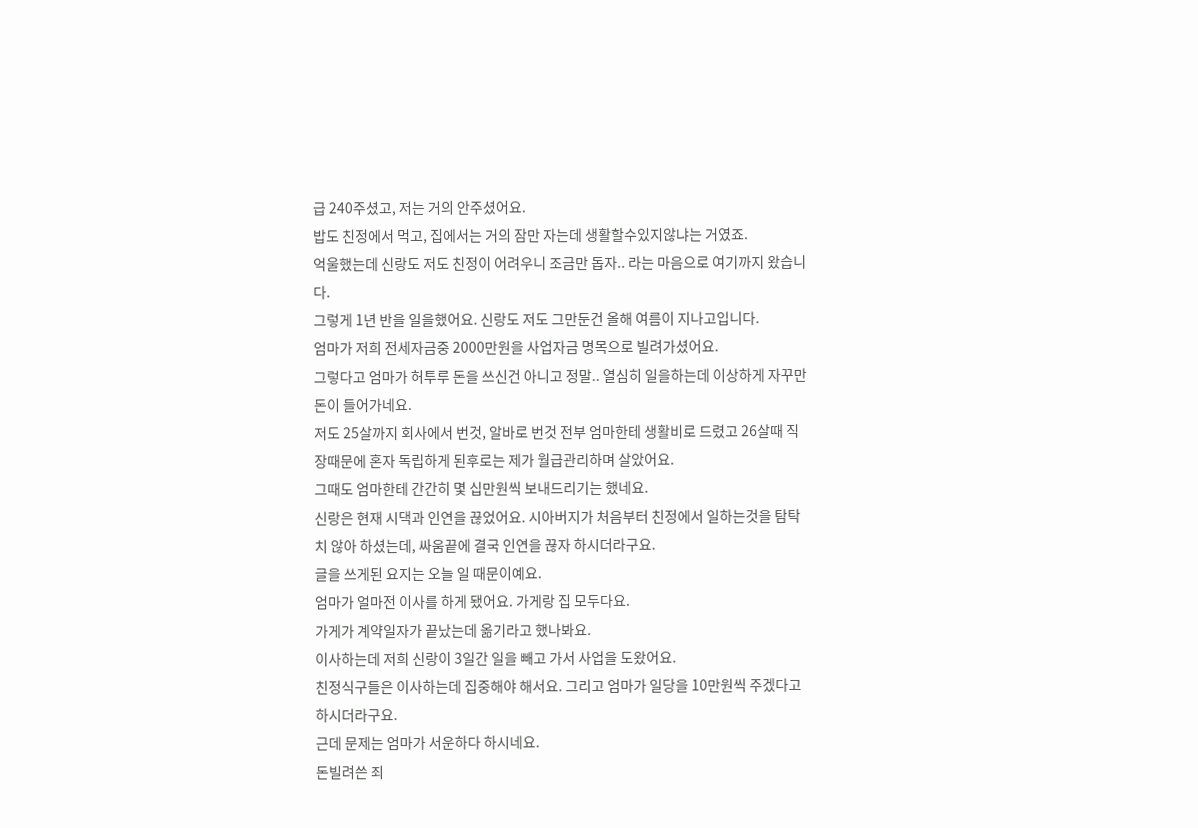급 240주셨고, 저는 거의 안주셨어요.
밥도 친정에서 먹고, 집에서는 거의 잠만 자는데 생활할수있지않냐는 거였죠.
억울했는데 신랑도 저도 친정이 어려우니 조금만 돕자.. 라는 마음으로 여기까지 왔습니다.
그렇게 1년 반을 일을했어요. 신랑도 저도 그만둔건 올해 여름이 지나고입니다.
엄마가 저희 전세자금중 2000만원을 사업자금 명목으로 빌려가셨어요.
그렇다고 엄마가 허투루 돈을 쓰신건 아니고 정말.. 열심히 일을하는데 이상하게 자꾸만 돈이 들어가네요.
저도 25살까지 회사에서 번것, 알바로 번것 전부 엄마한테 생활비로 드렸고 26살때 직장때문에 혼자 독립하게 된후로는 제가 월급관리하며 살았어요.
그때도 엄마한테 간간히 몇 십만원씩 보내드리기는 했네요.
신랑은 현재 시댁과 인연을 끊었어요. 시아버지가 처음부터 친정에서 일하는것을 탐탁치 않아 하셨는데, 싸움끝에 결국 인연을 끊자 하시더라구요.
글을 쓰게된 요지는 오늘 일 때문이예요.
엄마가 얼마전 이사를 하게 됐어요. 가게랑 집 모두다요.
가게가 계약일자가 끝났는데 옮기라고 했나봐요.
이사하는데 저희 신랑이 3일간 일을 빼고 가서 사업을 도왔어요.
친정식구들은 이사하는데 집중해야 해서요. 그리고 엄마가 일당을 10만원씩 주겠다고 하시더라구요.
근데 문제는 엄마가 서운하다 하시네요.
돈빌려쓴 죄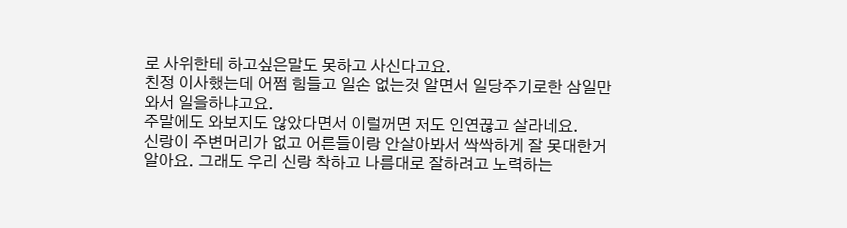로 사위한테 하고싶은말도 못하고 사신다고요.
친정 이사했는데 어쩜 힘들고 일손 없는것 알면서 일당주기로한 삼일만 와서 일을하냐고요.
주말에도 와보지도 않았다면서 이럴꺼면 저도 인연끊고 살라네요.
신랑이 주변머리가 없고 어른들이랑 안살아봐서 싹싹하게 잘 못대한거 알아요. 그래도 우리 신랑 착하고 나름대로 잘하려고 노력하는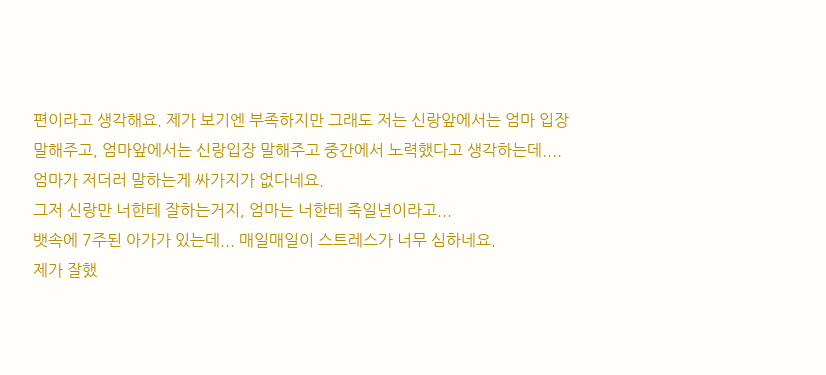편이라고 생각해요. 제가 보기엔 부족하지만 그래도 저는 신랑앞에서는 엄마 입장 말해주고, 엄마앞에서는 신랑입장 말해주고 중간에서 노력했다고 생각하는데.... 엄마가 저더러 말하는게 싸가지가 없다네요.
그저 신랑만 너한테 잘하는거지, 엄마는 너한테 죽일년이라고...
뱃속에 7주된 아가가 있는데... 매일매일이 스트레스가 너무 심하네요.
제가 잘했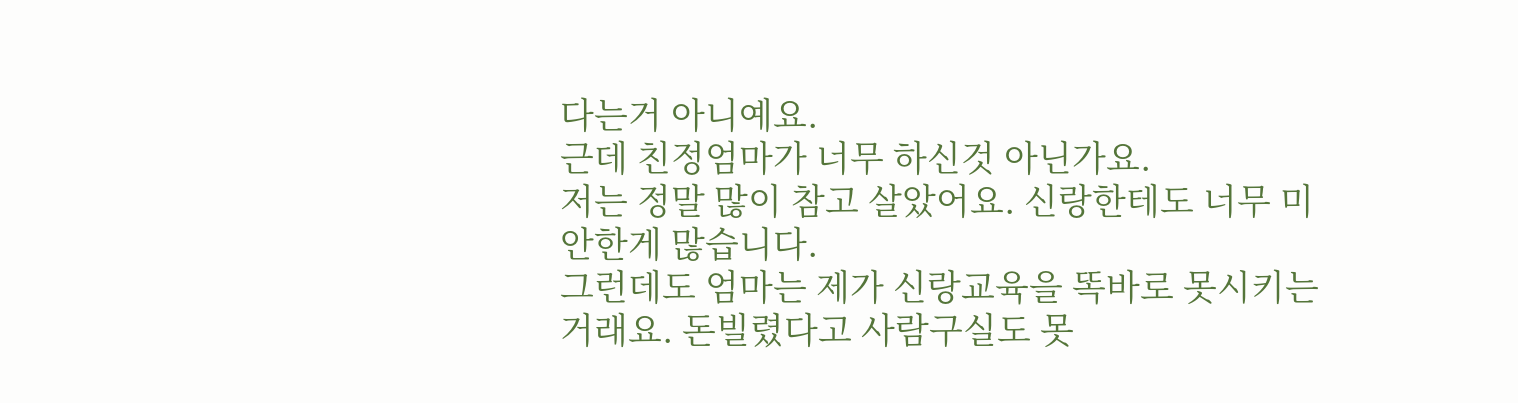다는거 아니예요.
근데 친정엄마가 너무 하신것 아닌가요.
저는 정말 많이 참고 살았어요. 신랑한테도 너무 미안한게 많습니다.
그런데도 엄마는 제가 신랑교육을 똑바로 못시키는 거래요. 돈빌렸다고 사람구실도 못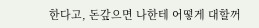한다고, 돈갚으면 나한테 어떻게 대할꺼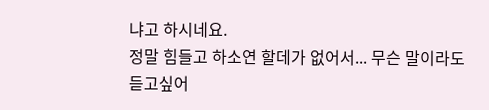냐고 하시네요.
정말 힘들고 하소연 할데가 없어서... 무슨 말이라도 듣고싶어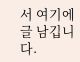서 여기에 글 남깁니다.